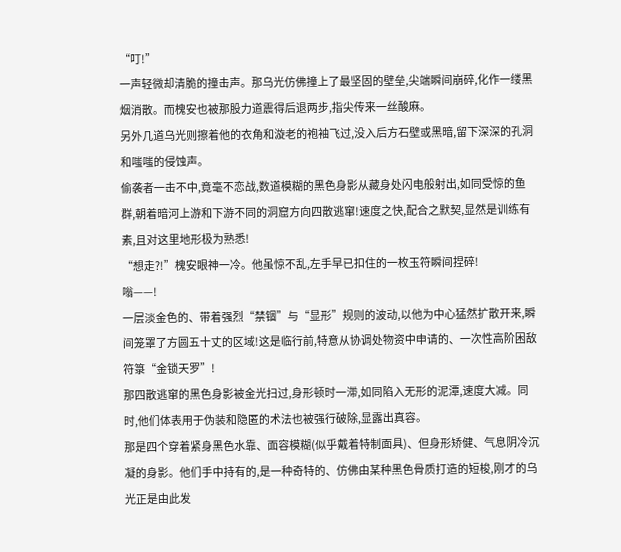“叮!”
一声轻微却清脆的撞击声。那乌光仿佛撞上了最坚固的壁垒,尖端瞬间崩碎,化作一缕黑烟消散。而槐安也被那股力道震得后退两步,指尖传来一丝酸麻。
另外几道乌光则擦着他的衣角和漩老的袍袖飞过,没入后方石壁或黑暗,留下深深的孔洞和嗤嗤的侵蚀声。
偷袭者一击不中,竟毫不恋战,数道模糊的黑色身影从藏身处闪电般射出,如同受惊的鱼群,朝着暗河上游和下游不同的洞窟方向四散逃窜!速度之快,配合之默契,显然是训练有素,且对这里地形极为熟悉!
“想走?!”槐安眼神一冷。他虽惊不乱,左手早已扣住的一枚玉符瞬间捏碎!
嗡——!
一层淡金色的、带着强烈“禁锢”与“显形”规则的波动,以他为中心猛然扩散开来,瞬间笼罩了方圆五十丈的区域!这是临行前,特意从协调处物资中申请的、一次性高阶困敌符箓“金锁天罗”!
那四散逃窜的黑色身影被金光扫过,身形顿时一滞,如同陷入无形的泥潭,速度大减。同时,他们体表用于伪装和隐匿的术法也被强行破除,显露出真容。
那是四个穿着紧身黑色水靠、面容模糊(似乎戴着特制面具)、但身形矫健、气息阴冷沉凝的身影。他们手中持有的,是一种奇特的、仿佛由某种黑色骨质打造的短梭,刚才的乌光正是由此发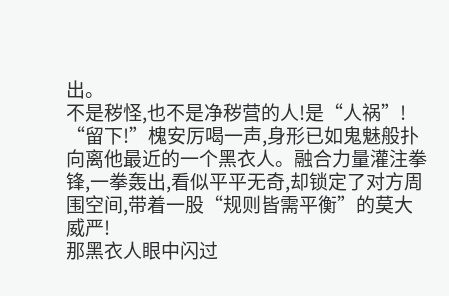出。
不是秽怪,也不是净秽营的人!是“人祸”!
“留下!”槐安厉喝一声,身形已如鬼魅般扑向离他最近的一个黑衣人。融合力量灌注拳锋,一拳轰出,看似平平无奇,却锁定了对方周围空间,带着一股“规则皆需平衡”的莫大威严!
那黑衣人眼中闪过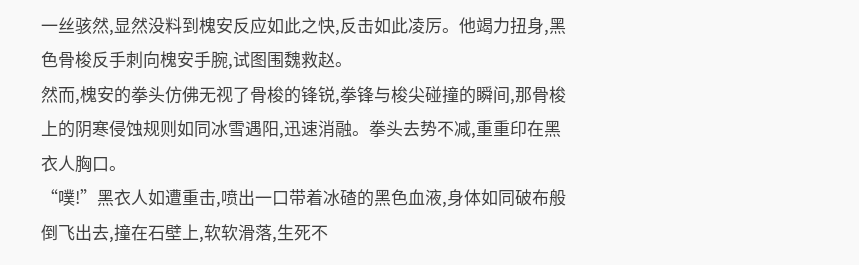一丝骇然,显然没料到槐安反应如此之快,反击如此凌厉。他竭力扭身,黑色骨梭反手刺向槐安手腕,试图围魏救赵。
然而,槐安的拳头仿佛无视了骨梭的锋锐,拳锋与梭尖碰撞的瞬间,那骨梭上的阴寒侵蚀规则如同冰雪遇阳,迅速消融。拳头去势不减,重重印在黑衣人胸口。
“噗!”黑衣人如遭重击,喷出一口带着冰碴的黑色血液,身体如同破布般倒飞出去,撞在石壁上,软软滑落,生死不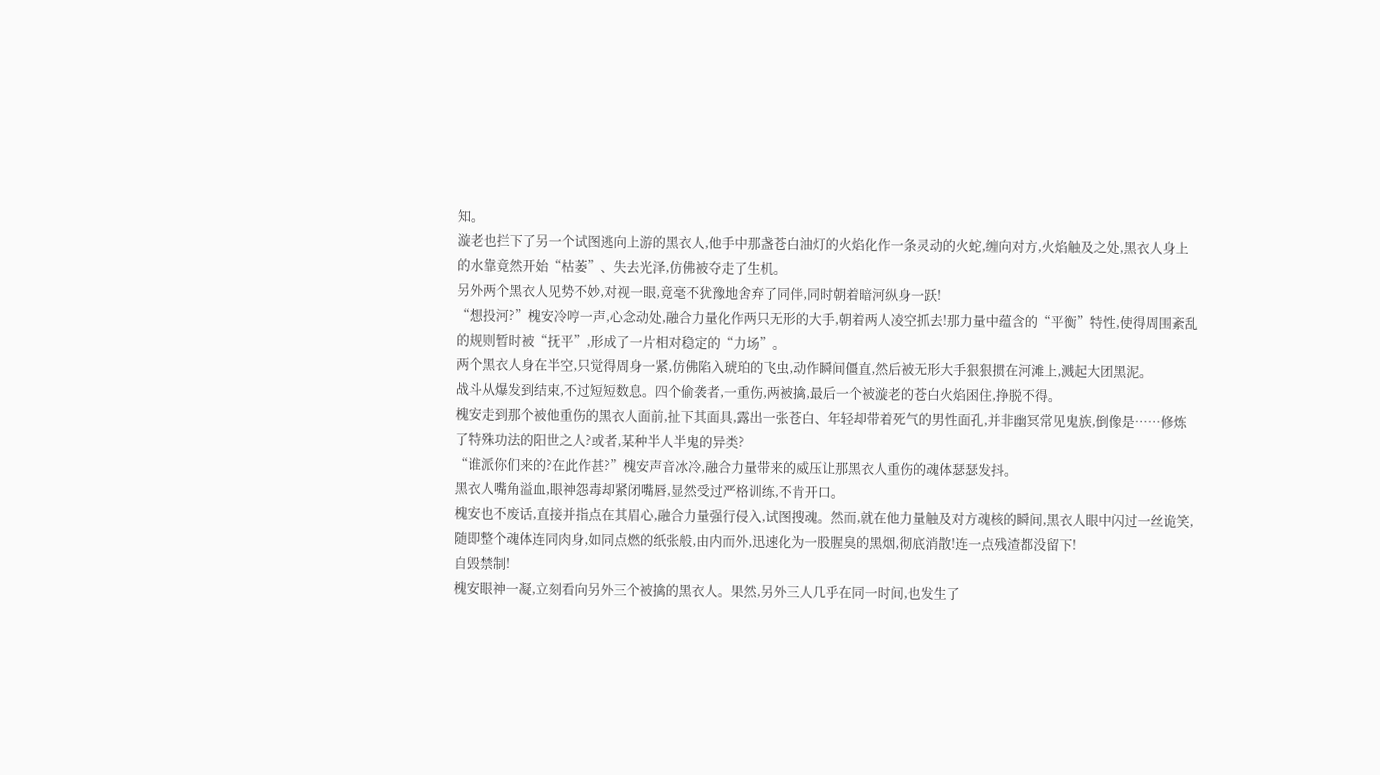知。
漩老也拦下了另一个试图逃向上游的黑衣人,他手中那盏苍白油灯的火焰化作一条灵动的火蛇,缠向对方,火焰触及之处,黑衣人身上的水靠竟然开始“枯萎”、失去光泽,仿佛被夺走了生机。
另外两个黑衣人见势不妙,对视一眼,竟毫不犹豫地舍弃了同伴,同时朝着暗河纵身一跃!
“想投河?”槐安冷哼一声,心念动处,融合力量化作两只无形的大手,朝着两人凌空抓去!那力量中蕴含的“平衡”特性,使得周围紊乱的规则暂时被“抚平”,形成了一片相对稳定的“力场”。
两个黑衣人身在半空,只觉得周身一紧,仿佛陷入琥珀的飞虫,动作瞬间僵直,然后被无形大手狠狠掼在河滩上,溅起大团黑泥。
战斗从爆发到结束,不过短短数息。四个偷袭者,一重伤,两被擒,最后一个被漩老的苍白火焰困住,挣脱不得。
槐安走到那个被他重伤的黑衣人面前,扯下其面具,露出一张苍白、年轻却带着死气的男性面孔,并非幽冥常见鬼族,倒像是……修炼了特殊功法的阳世之人?或者,某种半人半鬼的异类?
“谁派你们来的?在此作甚?”槐安声音冰冷,融合力量带来的威压让那黑衣人重伤的魂体瑟瑟发抖。
黑衣人嘴角溢血,眼神怨毒却紧闭嘴唇,显然受过严格训练,不肯开口。
槐安也不废话,直接并指点在其眉心,融合力量强行侵入,试图搜魂。然而,就在他力量触及对方魂核的瞬间,黑衣人眼中闪过一丝诡笑,随即整个魂体连同肉身,如同点燃的纸张般,由内而外,迅速化为一股腥臭的黑烟,彻底消散!连一点残渣都没留下!
自毁禁制!
槐安眼神一凝,立刻看向另外三个被擒的黑衣人。果然,另外三人几乎在同一时间,也发生了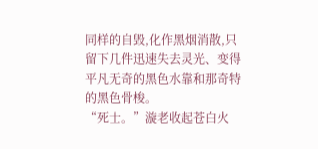同样的自毁,化作黑烟消散,只留下几件迅速失去灵光、变得平凡无奇的黑色水靠和那奇特的黑色骨梭。
“死士。”漩老收起苍白火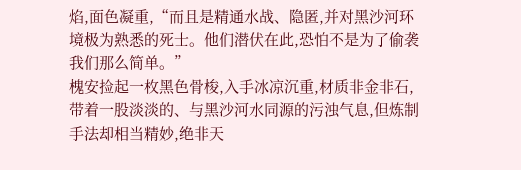焰,面色凝重,“而且是精通水战、隐匿,并对黑沙河环境极为熟悉的死士。他们潜伏在此,恐怕不是为了偷袭我们那么简单。”
槐安捡起一枚黑色骨梭,入手冰凉沉重,材质非金非石,带着一股淡淡的、与黑沙河水同源的污浊气息,但炼制手法却相当精妙,绝非天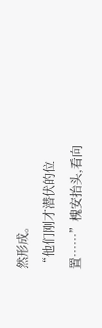然形成。
“他们刚才潜伏的位置……”槐安抬头,看向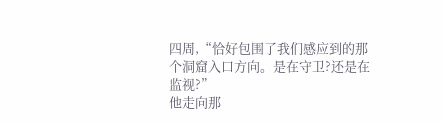四周,“恰好包围了我们感应到的那个洞窟入口方向。是在守卫?还是在监视?”
他走向那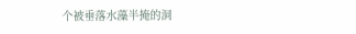个被垂落水藻半掩的洞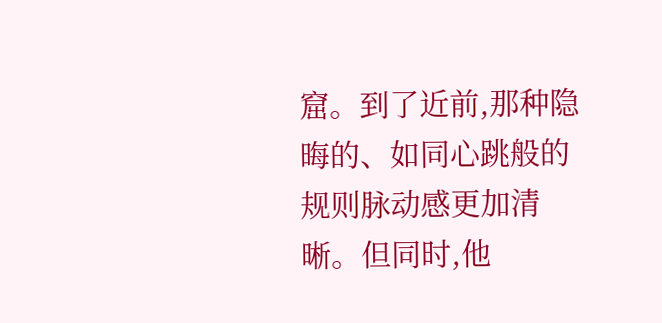窟。到了近前,那种隐晦的、如同心跳般的规则脉动感更加清晰。但同时,他